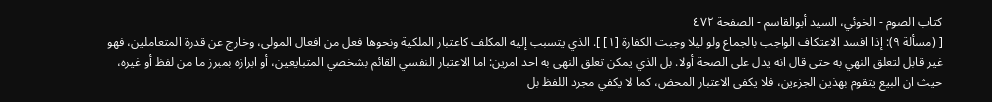كتاب الصوم - الخوئي، السيد أبوالقاسم - الصفحة ٤٧٢
[ (مسألة ٩): إذا افسد الاعتكاف الواجب بالجماع ولو ليلا وجبت الكفارة [١] ]. الذي يتسبب إليه المكلف كاعتبار الملكية ونحوها فعل من افعال المولى، وخارج عن قدرة المتعاملين، فهو غير قابل لتعلق النهي به حتى قال انه يدل على الصحة أولا. بل الذي يمكن تعلق النهى به احد امرين: اما الاعتبار النفسي القائم بشخصي المتبايعين، أو ابرازه بمبرز ما من لفظ أو غيره، حيث ان البيع يتقوم بهذين الجزءين، فلا يكفى الاعتبار المحض، كما لا يكفي مجرد اللفظ بل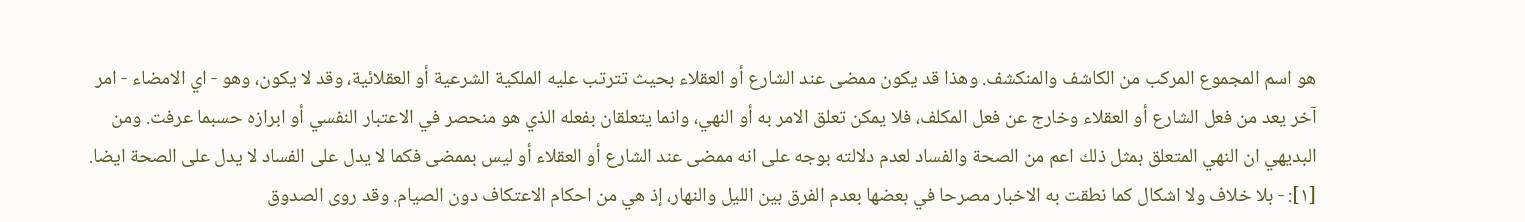هو اسم المجموع المركب من الكاشف والمنكشف. وهذا قد يكون ممضى عند الشارع أو العقلاء بحيث تترتب عليه الملكية الشرعية أو العقلائية، وقد لا يكون، وهو - اي الامضاء - امر آخر يعد من فعل الشارع أو العقلاء وخارج عن فعل المكلف، فلا يمكن تعلق الامر به أو النهي، وانما يتعلقان بفعله الذي هو منحصر في الاعتبار النفسي أو ابرازه حسبما عرفت. ومن البديهي ان النهي المتعلق بمثل ذلك اعم من الصحة والفساد لعدم دلالته بوجه على انه ممضى عند الشارع أو العقلاء أو ليس بممضى فكما لا يدل على الفساد لا يدل على الصحة ايضا.
[١]: - بلا خلاف ولا اشكال كما نطقت به الاخبار مصرحا في بعضها بعدم الفرق بين الليل والنهار، إذ هي من احكام الاعتكاف دون الصيام. وقد روى الصدوق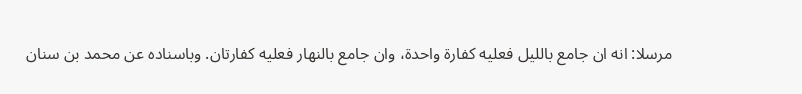مرسلا: انه ان جامع بالليل فعليه كفارة واحدة، وان جامع بالنهار فعليه كفارتان. وباسناده عن محمد بن سنان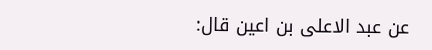عن عبد الاعلى بن اعين قال: